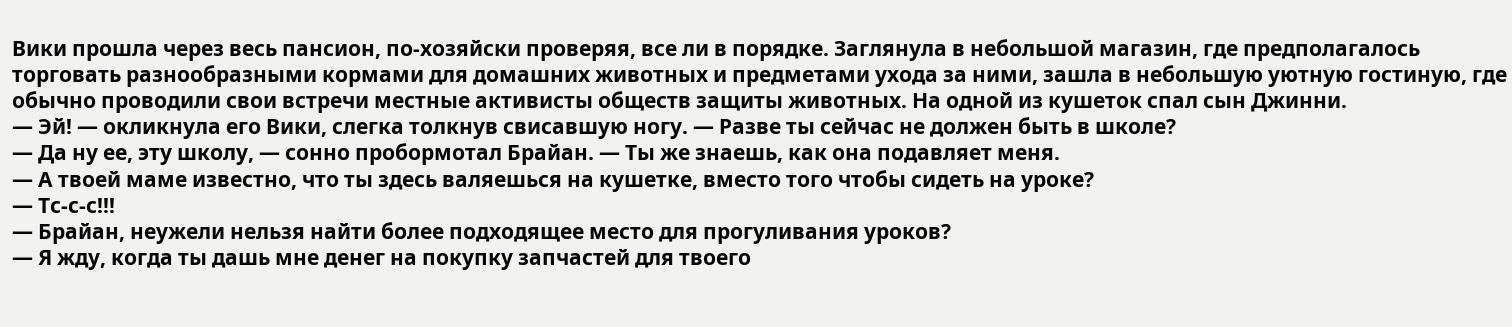Вики прошла через весь пансион, по-хозяйски проверяя, все ли в порядке. Заглянула в небольшой магазин, где предполагалось торговать разнообразными кормами для домашних животных и предметами ухода за ними, зашла в небольшую уютную гостиную, где обычно проводили свои встречи местные активисты обществ защиты животных. На одной из кушеток спал сын Джинни.
— Эй! — окликнула его Вики, слегка толкнув свисавшую ногу. — Разве ты сейчас не должен быть в школе?
— Да ну ее, эту школу, — сонно пробормотал Брайан. — Ты же знаешь, как она подавляет меня.
— А твоей маме известно, что ты здесь валяешься на кушетке, вместо того чтобы сидеть на уроке?
— Тс-с-с!!!
— Брайан, неужели нельзя найти более подходящее место для прогуливания уроков?
— Я жду, когда ты дашь мне денег на покупку запчастей для твоего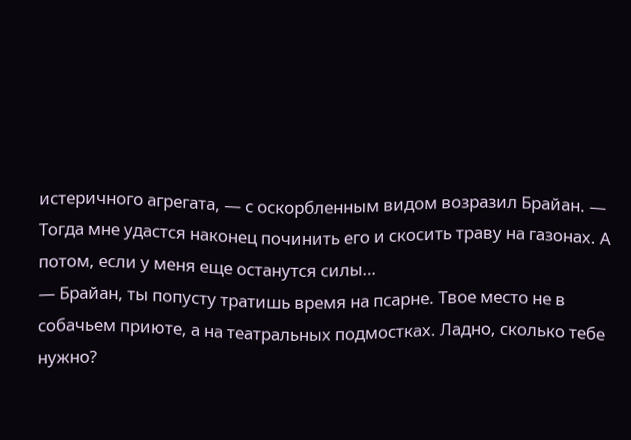истеричного агрегата, — с оскорбленным видом возразил Брайан. — Тогда мне удастся наконец починить его и скосить траву на газонах. А потом, если у меня еще останутся силы…
— Брайан, ты попусту тратишь время на псарне. Твое место не в собачьем приюте, а на театральных подмостках. Ладно, сколько тебе нужно?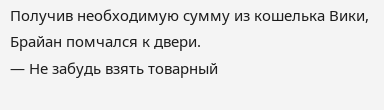Получив необходимую сумму из кошелька Вики, Брайан помчался к двери.
— Не забудь взять товарный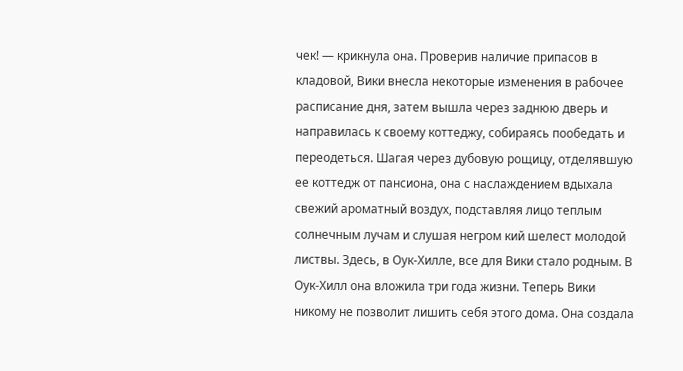чек! — крикнула она. Проверив наличие припасов в кладовой, Вики внесла некоторые изменения в рабочее расписание дня, затем вышла через заднюю дверь и направилась к своему коттеджу, собираясь пообедать и переодеться. Шагая через дубовую рощицу, отделявшую ее коттедж от пансиона, она с наслаждением вдыхала свежий ароматный воздух, подставляя лицо теплым солнечным лучам и слушая негром кий шелест молодой листвы. Здесь, в Оук-Хилле, все для Вики стало родным. В Оук-Хилл она вложила три года жизни. Теперь Вики никому не позволит лишить себя этого дома. Она создала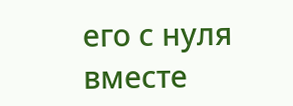его с нуля вместе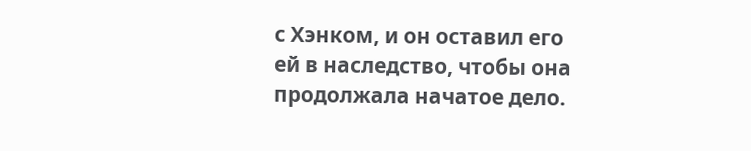с Хэнком, и он оставил его ей в наследство, чтобы она продолжала начатое дело.